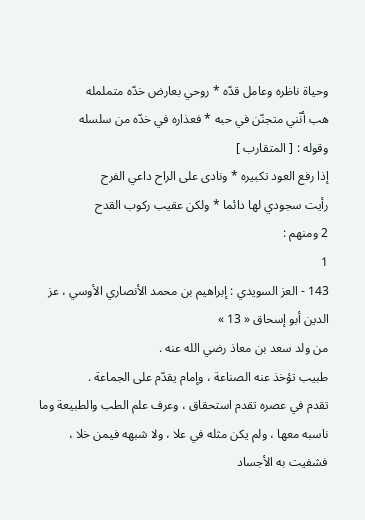وحياة ناظره وعامل قدّه * روحي بعارض خدّه متململه
هب أنّني متجنّن في حبه * فعذاره في خدّه من سلسله
وقوله : [ المتقارب ]
إذا رفع العود تكبيره * ونادى على الراح داعي الفرح
رأيت سجودي لها دائما * ولكن عقيب ركوب القدح
2 ومنهم :
1
143 - العز السويدي : إبراهيم بن محمد الأنصاري الأوسي ، عز الدين أبو إسحاق « 13 »
من ولد سعد بن معاذ رضي الله عنه .
طبيب تؤخذ عنه الصناعة ، وإمام يقدّم على الجماعة .
تقدم في عصره تقدم استحقاق ، وعرف علم الطب والطبيعة وما ناسبه معها ، ولم يكن مثله في علا ، ولا شبهه فيمن خلا ، فشفيت به الأجساد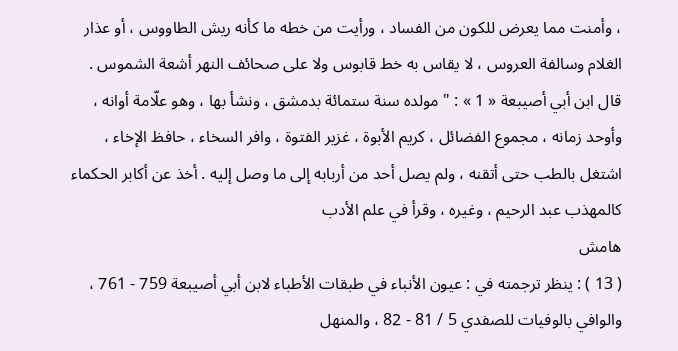، وأمنت مما يعرض للكون من الفساد ، ورأيت من خطه ما كأنه ريش الطاووس ، أو عذار الغلام وسالفة العروس ، لا يقاس به خط قابوس ولا على صحائف النهر أشعة الشموس .
قال ابن أبي أصيبعة « 1 » : " مولده سنة ستمائة بدمشق ، ونشأ بها ، وهو علّامة أوانه ، وأوحد زمانه ، مجموع الفضائل ، كريم الأبوة ، غزير الفتوة ، وافر السخاء ، حافظ الإخاء ، اشتغل بالطب حتى أتقنه ، ولم يصل أحد من أربابه إلى ما وصل إليه . أخذ عن أكابر الحكماء كالمهذب عبد الرحيم ، وغيره ، وقرأ في علم الأدب
هامش
( 13 ) : ينظر ترجمته في : عيون الأنباء في طبقات الأطباء لابن أبي أصيبعة 759 - 761 ، والوافي بالوفيات للصفدي 5 / 81 - 82 ، والمنهل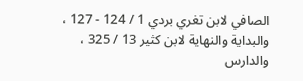الصافي لابن تغري بردي 1 / 124 - 127 ، والبداية والنهاية لابن كثير 13 / 325 ، والدارس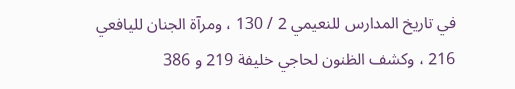في تاريخ المدارس للنعيمي 2 / 130 ، ومرآة الجنان لليافعي 216 ، وكشف الظنون لحاجي خليفة 219 و 386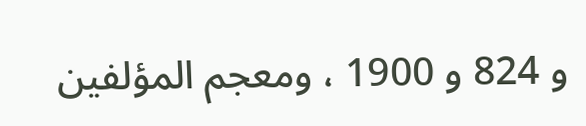و 824 و 1900 ، ومعجم المؤلفين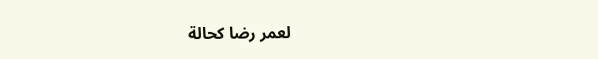لعمر رضا كحالة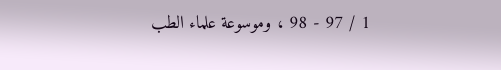1 / 97 - 98 ، وموسوعة علماء الطب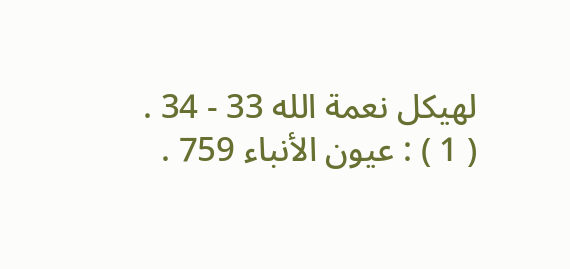لهيكل نعمة الله 33 - 34 .
( 1 ) : عيون الأنباء 759 .